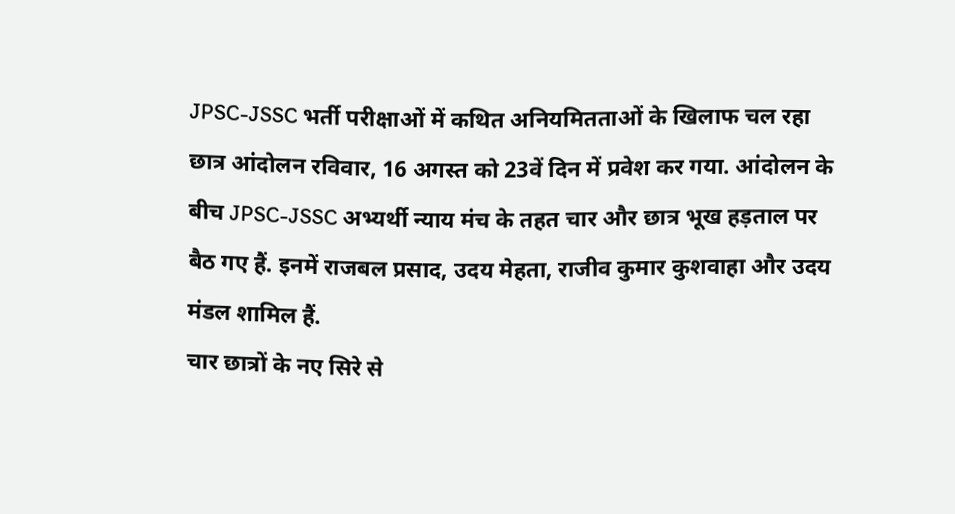JPSC-JSSC भर्ती परीक्षाओं में कथित अनियमितताओं के खिलाफ चल रहा छात्र आंदोलन रविवार, 16 अगस्त को 23वें दिन में प्रवेश कर गया. आंदोलन के बीच JPSC-JSSC अभ्यर्थी न्याय मंच के तहत चार और छात्र भूख हड़ताल पर बैठ गए हैं. इनमें राजबल प्रसाद, उदय मेहता, राजीव कुमार कुशवाहा और उदय मंडल शामिल हैं.
चार छात्रों के नए सिरे से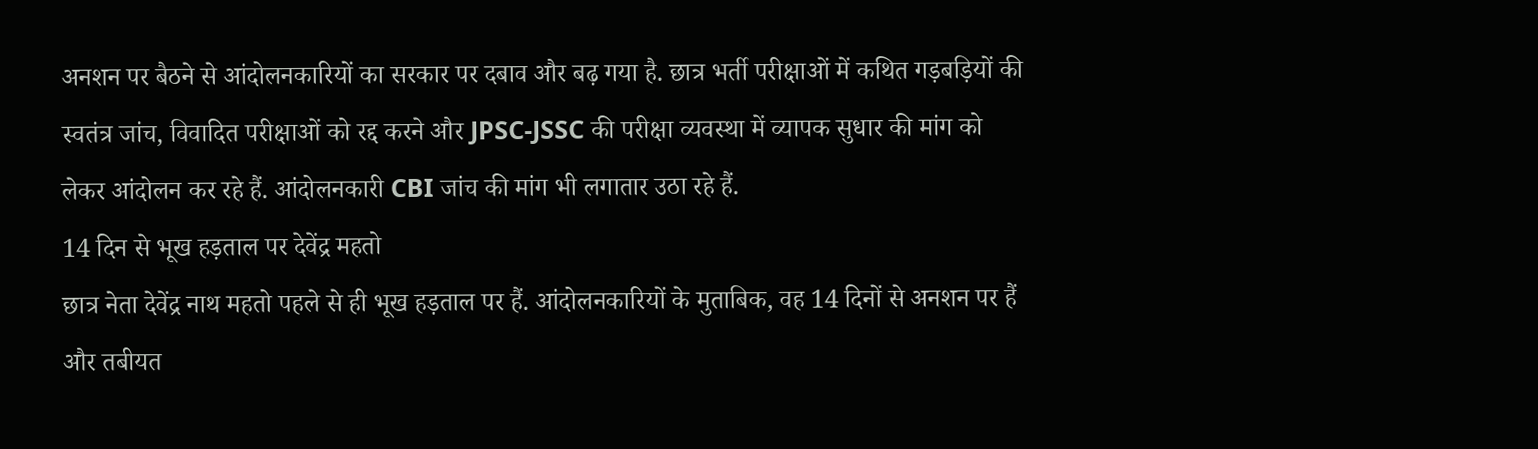अनशन पर बैठने से आंदोलनकारियों का सरकार पर दबाव और बढ़ गया है. छात्र भर्ती परीक्षाओं में कथित गड़बड़ियों की स्वतंत्र जांच, विवादित परीक्षाओं को रद्द करने और JPSC-JSSC की परीक्षा व्यवस्था में व्यापक सुधार की मांग को लेकर आंदोलन कर रहे हैं. आंदोलनकारी CBI जांच की मांग भी लगातार उठा रहे हैं.
14 दिन से भूख हड़ताल पर देवेंद्र महतो
छात्र नेता देवेंद्र नाथ महतो पहले से ही भूख हड़ताल पर हैं. आंदोलनकारियों के मुताबिक, वह 14 दिनों से अनशन पर हैं और तबीयत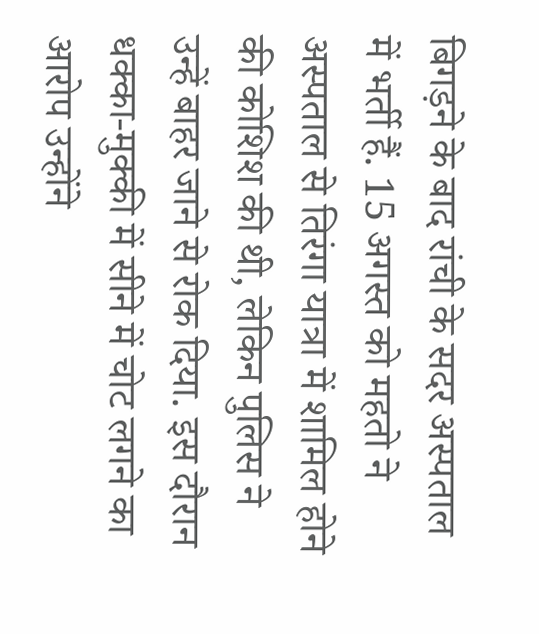बिगड़ने के बाद रांची के सदर अस्पताल में भर्ती हैं. 15 अगस्त को महतो ने अस्पताल से तिरंगा यात्रा में शामिल होने की कोशिश की थी, लेकिन पुलिस ने उन्हें बाहर जाने से रोक दिया. इस दौरान धक्का-मुक्की में सीने में चोट लगने का आरोप उन्होंने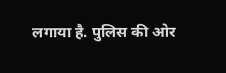लगाया है. पुलिस की ओर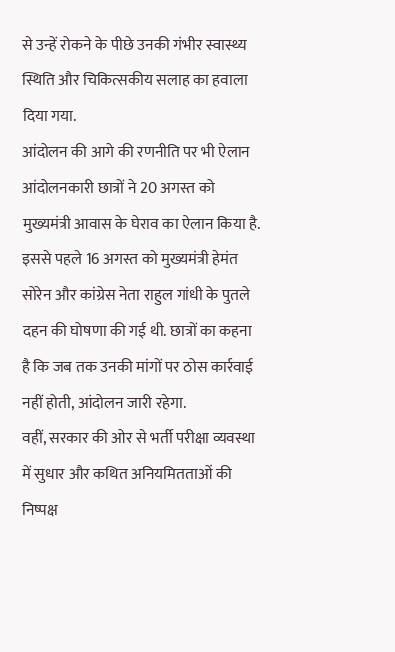से उन्हें रोकने के पीछे उनकी गंभीर स्वास्थ्य स्थिति और चिकित्सकीय सलाह का हवाला दिया गया.
आंदोलन की आगे की रणनीति पर भी ऐलान
आंदोलनकारी छात्रों ने 20 अगस्त को मुख्यमंत्री आवास के घेराव का ऐलान किया है. इससे पहले 16 अगस्त को मुख्यमंत्री हेमंत सोरेन और कांग्रेस नेता राहुल गांधी के पुतले दहन की घोषणा की गई थी. छात्रों का कहना है कि जब तक उनकी मांगों पर ठोस कार्रवाई नहीं होती, आंदोलन जारी रहेगा.
वहीं, सरकार की ओर से भर्ती परीक्षा व्यवस्था में सुधार और कथित अनियमितताओं की निष्पक्ष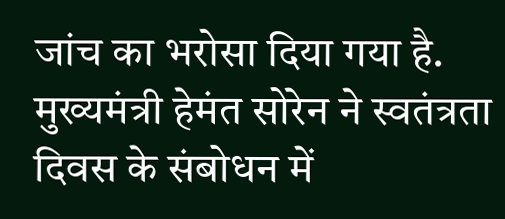जांच का भरोसा दिया गया है. मुख्यमंत्री हेमंत सोरेन ने स्वतंत्रता दिवस के संबोधन में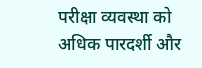परीक्षा व्यवस्था को अधिक पारदर्शी और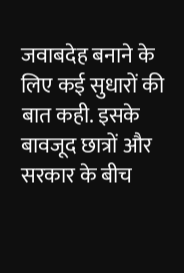जवाबदेह बनाने के लिए कई सुधारों की बात कही. इसके बावजूद छात्रों और सरकार के बीच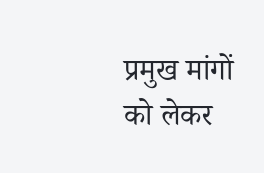प्रमुख मांगों को लेकर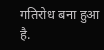गतिरोध बना हुआ है.